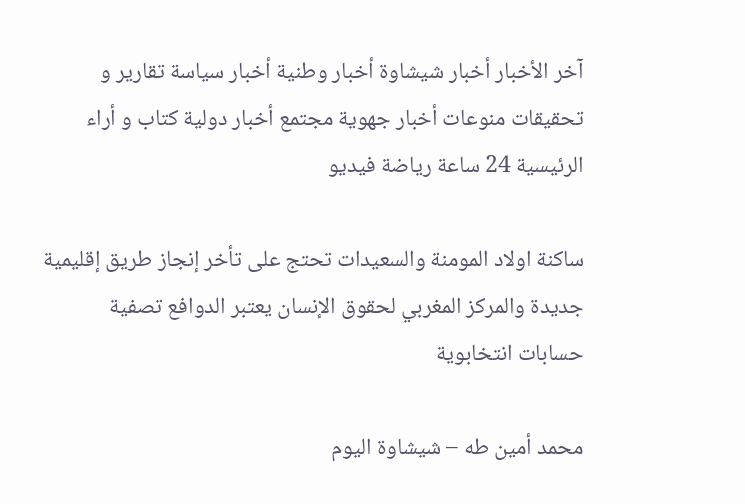آخر الأخبار أخبار شيشاوة أخبار وطنية أخبار سياسة تقارير و تحقيقات منوعات أخبار جهوية مجتمع أخبار دولية كتاب و أراء
الرئيسية 24 ساعة رياضة فيديو

ساكنة اولاد المومنة والسعيدات تحتج على تأخر إنجاز طريق إقليمية جديدة والمركز المغربي لحقوق الإنسان يعتبر الدوافع تصفية حسابات انتخابوية

محمد أمين طه – شيشاوة اليوم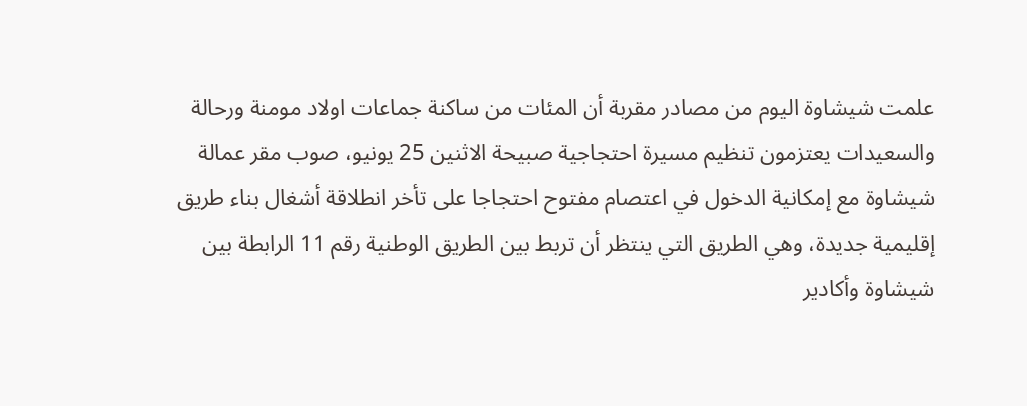علمت شيشاوة اليوم من مصادر مقربة أن المئات من ساكنة جماعات اولاد مومنة ورحالة والسعيدات يعتزمون تنظيم مسيرة احتجاجية صبيحة الاثنين 25 يونيو، صوب مقر عمالة شيشاوة مع إمكانية الدخول في اعتصام مفتوح احتجاجا على تأخر انطلاقة أشغال بناء طريق إقليمية جديدة، وهي الطريق التي ينتظر أن تربط بين الطريق الوطنية رقم 11 الرابطة بين شيشاوة وأكادير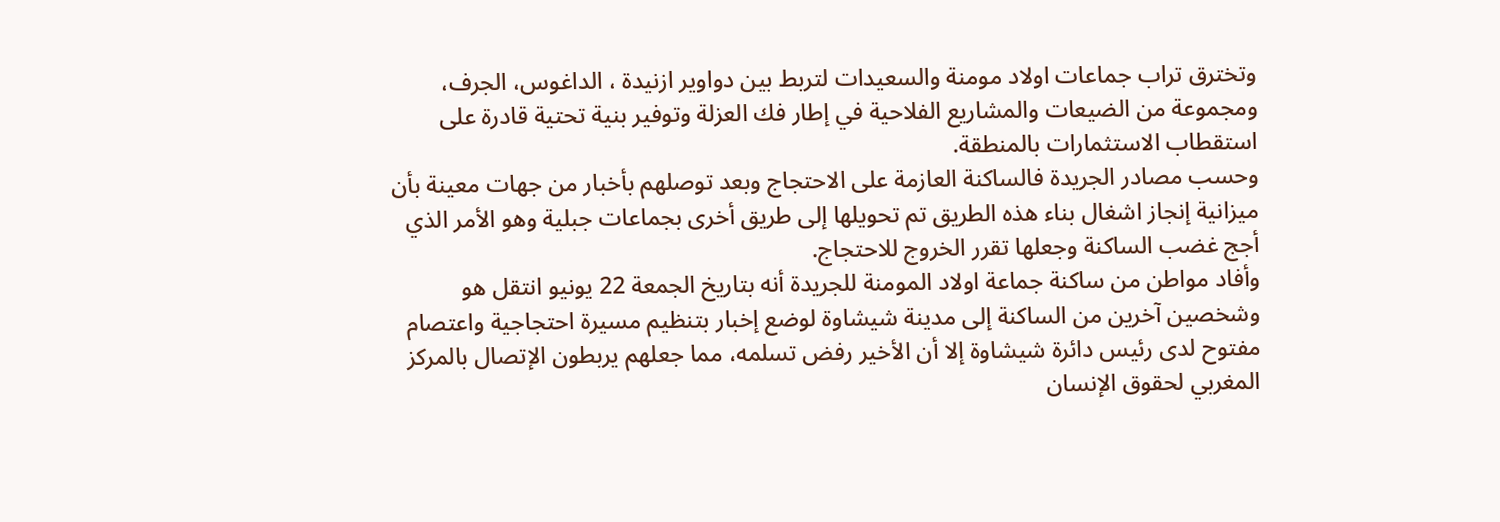وتخترق تراب جماعات اولاد مومنة والسعيدات لتربط بين دواوير ازنيدة ، الداغوس، الجرف، ومجموعة من الضيعات والمشاريع الفلاحية في إطار فك العزلة وتوفير بنية تحتية قادرة على استقطاب الاستثمارات بالمنطقة.
وحسب مصادر الجريدة فالساكنة العازمة على الاحتجاج وبعد توصلهم بأخبار من جهات معينة بأن ميزانية إنجاز اشغال بناء هذه الطريق تم تحويلها إلى طريق أخرى بجماعات جبلية وهو الأمر الذي أجج غضب الساكنة وجعلها تقرر الخروج للاحتجاج.
وأفاد مواطن من ساكنة جماعة اولاد المومنة للجريدة أنه بتاريخ الجمعة 22 يونيو انتقل هو وشخصين آخرين من الساكنة إلى مدينة شيشاوة لوضع إخبار بتنظيم مسيرة احتجاجية واعتصام مفتوح لدى رئيس دائرة شيشاوة إلا أن الأخير رفض تسلمه، مما جعلهم يربطون الإتصال بالمركز المغربي لحقوق الإنسان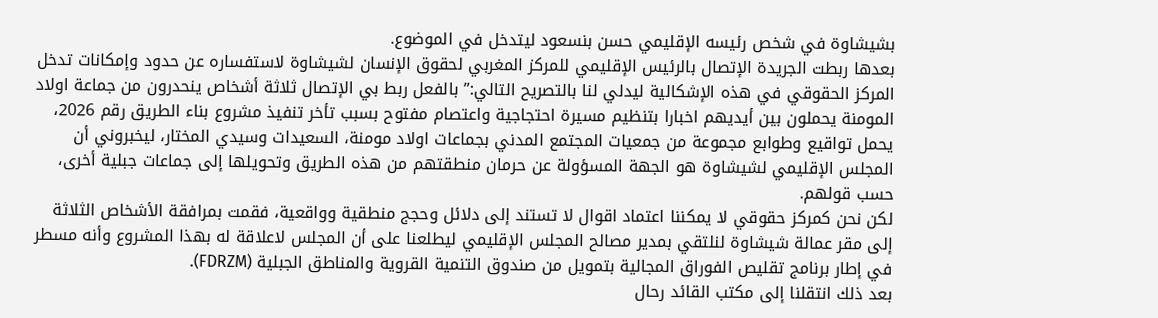بشيشاوة في شخص رئيسه الإقليمي حسن بنسعود ليتدخل في الموضوع.
بعدها ربطت الجريدة الإتصال بالرئيس الإقليمي للمركز المغربي لحقوق الإنسان لشيشاوة لاستفساره عن حدود وإمكانات تدخل المركز الحقوقي في هذه الإشكالية ليدلي لنا بالتصريح التالي:” بالفعل ربط بي الإتصال ثلاثة أشخاص ينحدرون من جماعة اولاد المومنة يحملون بين أيديهم اخبارا بتنظيم مسيرة احتجاجية واعتصام مفتوح بسبب تأخر تنفيذ مشروع بناء الطريق رقم 2026، يحمل تواقيع وطوابع مجموعة من جمعيات المجتمع المدني بجماعات اولاد مومنة، السعيدات وسيدي المختار، ليخبروني أن المجلس الإقليمي لشيشاوة هو الجهة المسؤولة عن حرمان منطقتهم من هذه الطريق وتحويلها إلى جماعات جبلية أخرى، حسب قولهم.
لكن نحن كمركز حقوقي لا يمكننا اعتماد اقوال لا تستند إلى دلائل وحجج منطقية وواقعية، فقمت بمرافقة الأشخاص الثلاثة إلى مقر عمالة شيشاوة لنلتقي بمدير مصالح المجلس الإقليمي ليطلعنا على أن المجلس لاعلاقة له بهذا المشروع وأنه مسطر في إطار برنامج تقليص الفوراق المجالية بتمويل من صندوق التنمية القروية والمناطق الجبلية (FDRZM).
بعد ذلك انتقلنا إلى مكتب القائد رحال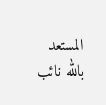المستعد بالله نائب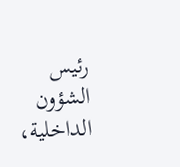رئيس الشؤون الداخلية،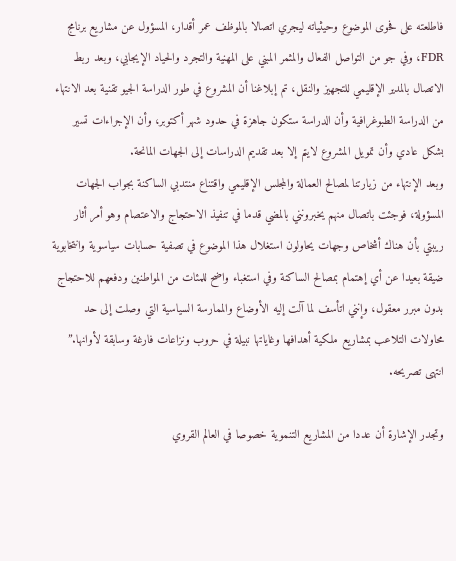فاطلعته على فحوى الموضوع وحيثياته ليجري اتصالا بالموظف عمر أقدار، المسؤول عن مشاريع برنامج FDR، وفي جو من التواصل الفعال والمثمر المبني على المهنية والتجرد والحياد الإيجابي، وبعد ربط الاتصال بالمدير الإقليمي للتجهيز والنقل، تم إبلاغنا أن المشروع في طور الدراسة الجيو تقنية بعد الانتهاء من الدراسة الطبوغرافية وأن الدراسة ستكون جاهزة في حدود شهر أكتوبر، وأن الإجراءات تسير بشكل عادي وأن تمويل المشروع لايتم إلا بعد تقديم الدراسات إلى الجهات المانحة.
وبعد الإنتهاء من زيارتنا لمصالح العمالة والمجلس الإقليمي واقتناع منتدبي الساكنة بجواب الجهات المسؤولة، فوجئت باتصال منهم يخبرونني بالمضي قدما في تنفيذ الاحتجاج والاعتصام وهو أمر أثار ريبتي بأن هناك أشخاص وجهات يحاولون استغلال هذا الموضوع في تصفية حسابات سياسوية وانتخابوية ضيقة بعيدا عن أي إهتمام بمصالح الساكنة وفي استغباء واضح للمئات من المواطنين ودفعهم للاحتجاج بدون مبرر معقول، وإنني اتأسف لما آلت إليه الأوضاع والممارسة السياسية التي وصلت إلى حد محاولات التلاعب بمشاريع ملكية أهدافها وغاياتها نبيلة في حروب ونزاعات فارغة وسابقة لأوانها.” انتهى تصريحه.

وتجدر الإشارة أن عددا من المشاريع التنموية خصوصا في العالم القروي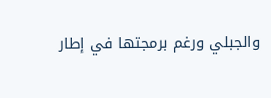والجبلي ورغم برمجتها في إطار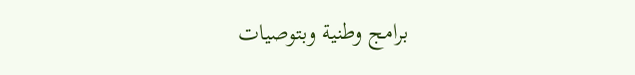برامج وطنية وبتوصيات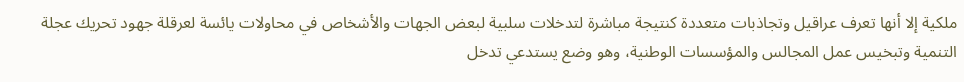ملكية إلا أنها تعرف عراقيل وتجاذبات متعددة كنتيجة مباشرة لتدخلات سلبية لبعض الجهات والأشخاص في محاولات يائسة لعرقلة جهود تحريك عجلة التنمية وتبخيس عمل المجالس والمؤسسات الوطنية، وهو وضع يستدعي تدخل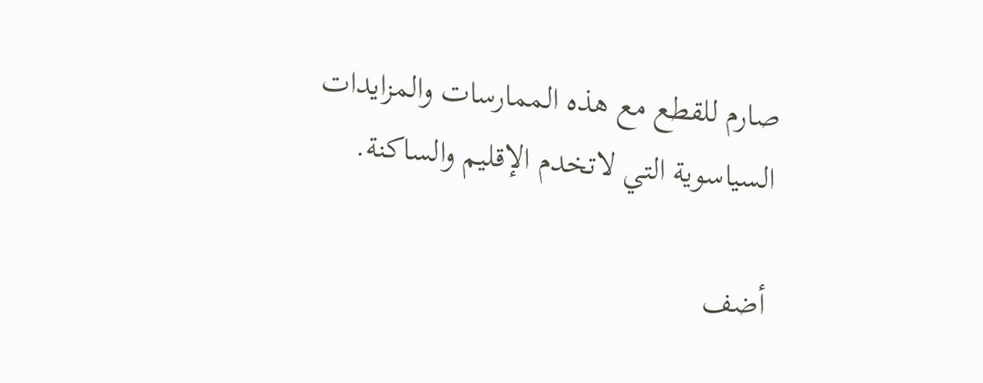صارم للقطع مع هذه الممارسات والمزايدات السياسوية التي لاتخدم الإقليم والساكنة.

أضف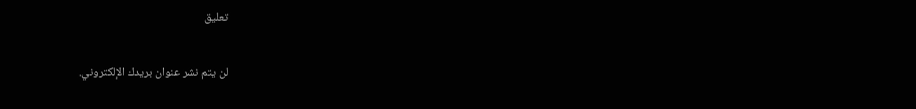تعليق

لن يتم نشر عنوان بريدك الإلكتروني.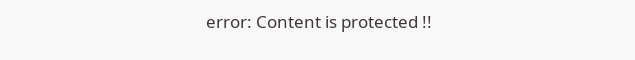error: Content is protected !!